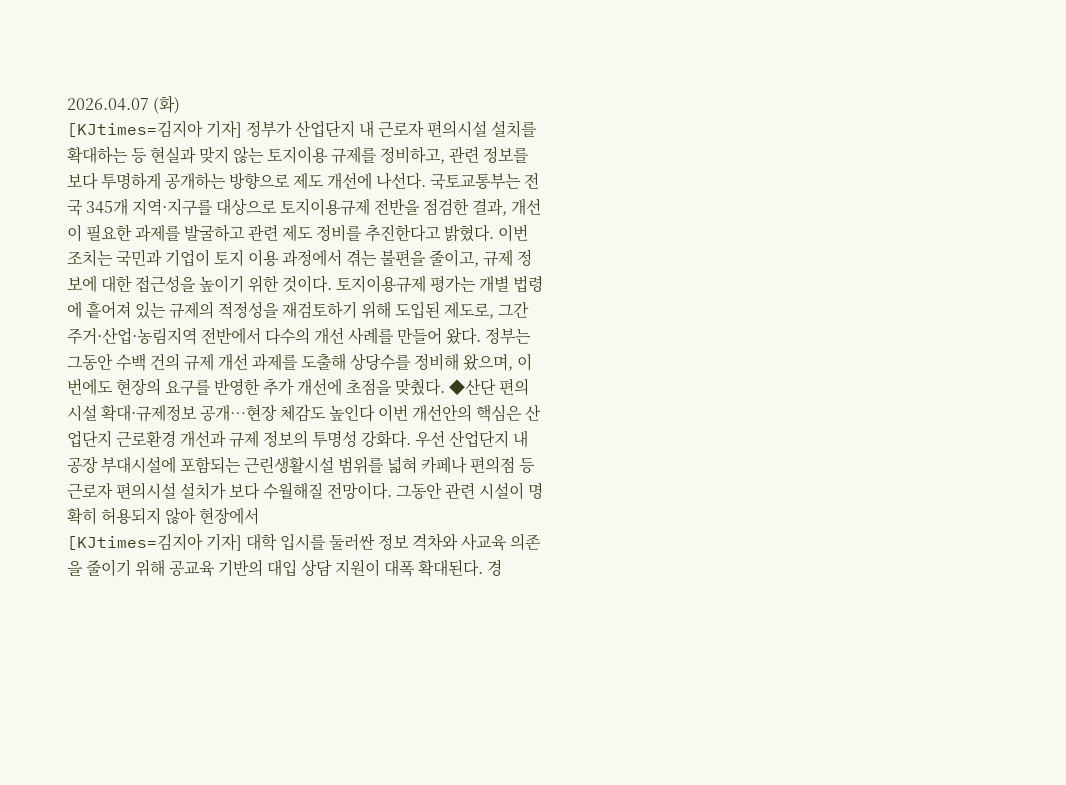2026.04.07 (화)
[KJtimes=김지아 기자] 정부가 산업단지 내 근로자 편의시설 설치를 확대하는 등 현실과 맞지 않는 토지이용 규제를 정비하고, 관련 정보를 보다 투명하게 공개하는 방향으로 제도 개선에 나선다. 국토교통부는 전국 345개 지역·지구를 대상으로 토지이용규제 전반을 점검한 결과, 개선이 필요한 과제를 발굴하고 관련 제도 정비를 추진한다고 밝혔다. 이번 조치는 국민과 기업이 토지 이용 과정에서 겪는 불편을 줄이고, 규제 정보에 대한 접근성을 높이기 위한 것이다. 토지이용규제 평가는 개별 법령에 흩어져 있는 규제의 적정성을 재검토하기 위해 도입된 제도로, 그간 주거·산업·농림지역 전반에서 다수의 개선 사례를 만들어 왔다. 정부는 그동안 수백 건의 규제 개선 과제를 도출해 상당수를 정비해 왔으며, 이번에도 현장의 요구를 반영한 추가 개선에 초점을 맞췄다. ◆산단 편의시설 확대·규제정보 공개…현장 체감도 높인다 이번 개선안의 핵심은 산업단지 근로환경 개선과 규제 정보의 투명성 강화다. 우선 산업단지 내 공장 부대시설에 포함되는 근린생활시설 범위를 넓혀 카페나 편의점 등 근로자 편의시설 설치가 보다 수월해질 전망이다. 그동안 관련 시설이 명확히 허용되지 않아 현장에서
[KJtimes=김지아 기자] 대학 입시를 둘러싼 정보 격차와 사교육 의존을 줄이기 위해 공교육 기반의 대입 상담 지원이 대폭 확대된다. 경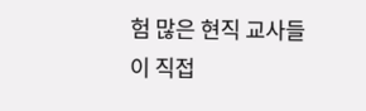험 많은 현직 교사들이 직접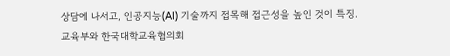상담에 나서고, 인공지능(AI) 기술까지 접목해 접근성을 높인 것이 특징. 교육부와 한국대학교육협의회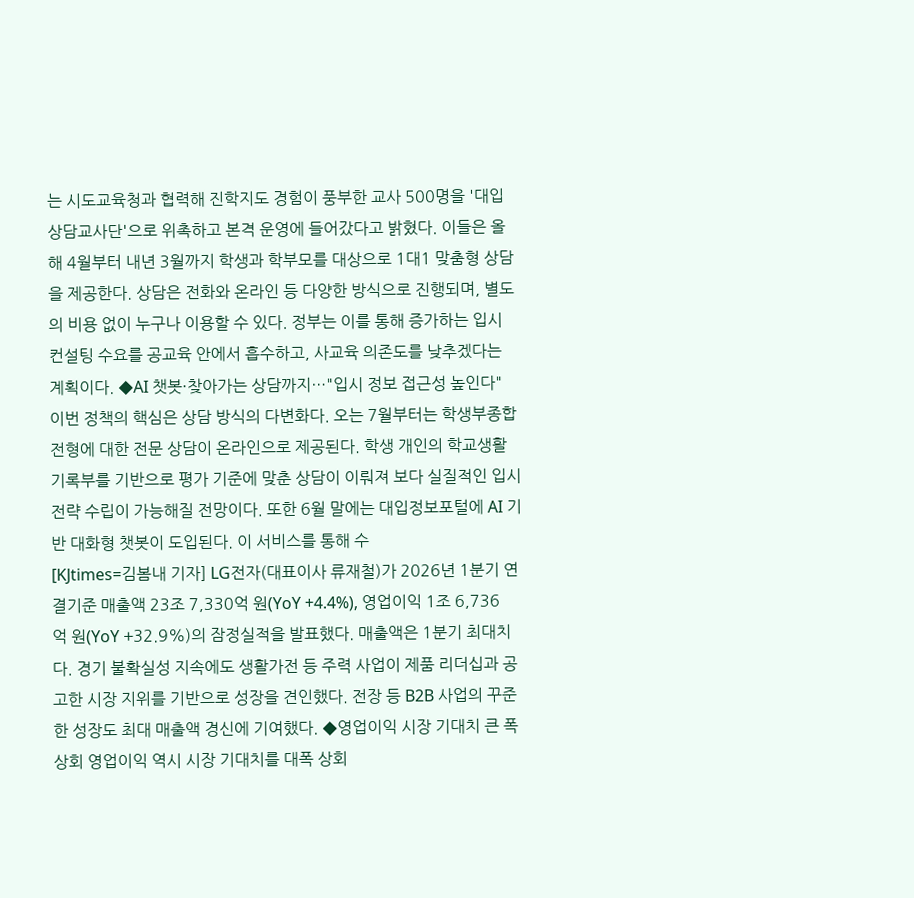는 시도교육청과 협력해 진학지도 경험이 풍부한 교사 500명을 '대입상담교사단'으로 위촉하고 본격 운영에 들어갔다고 밝혔다. 이들은 올해 4월부터 내년 3월까지 학생과 학부모를 대상으로 1대1 맞춤형 상담을 제공한다. 상담은 전화와 온라인 등 다양한 방식으로 진행되며, 별도의 비용 없이 누구나 이용할 수 있다. 정부는 이를 통해 증가하는 입시 컨설팅 수요를 공교육 안에서 흡수하고, 사교육 의존도를 낮추겠다는 계획이다. ◆AI 챗봇·찾아가는 상담까지…"입시 정보 접근성 높인다" 이번 정책의 핵심은 상담 방식의 다변화다. 오는 7월부터는 학생부종합전형에 대한 전문 상담이 온라인으로 제공된다. 학생 개인의 학교생활기록부를 기반으로 평가 기준에 맞춘 상담이 이뤄져 보다 실질적인 입시 전략 수립이 가능해질 전망이다. 또한 6월 말에는 대입정보포털에 AI 기반 대화형 챗봇이 도입된다. 이 서비스를 통해 수
[KJtimes=김봄내 기자] LG전자(대표이사 류재철)가 2026년 1분기 연결기준 매출액 23조 7,330억 원(YoY +4.4%), 영업이익 1조 6,736억 원(YoY +32.9%)의 잠정실적을 발표했다. 매출액은 1분기 최대치다. 경기 불확실성 지속에도 생활가전 등 주력 사업이 제품 리더십과 공고한 시장 지위를 기반으로 성장을 견인했다. 전장 등 B2B 사업의 꾸준한 성장도 최대 매출액 경신에 기여했다. ◆영업이익 시장 기대치 큰 폭 상회 영업이익 역시 시장 기대치를 대폭 상회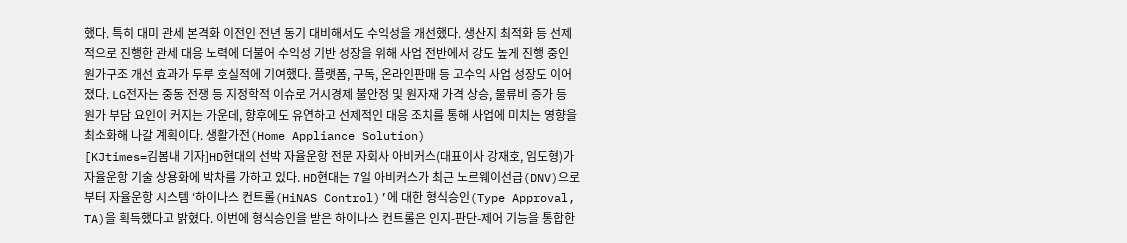했다. 특히 대미 관세 본격화 이전인 전년 동기 대비해서도 수익성을 개선했다. 생산지 최적화 등 선제적으로 진행한 관세 대응 노력에 더불어 수익성 기반 성장을 위해 사업 전반에서 강도 높게 진행 중인 원가구조 개선 효과가 두루 호실적에 기여했다. 플랫폼, 구독, 온라인판매 등 고수익 사업 성장도 이어졌다. LG전자는 중동 전쟁 등 지정학적 이슈로 거시경제 불안정 및 원자재 가격 상승, 물류비 증가 등 원가 부담 요인이 커지는 가운데, 향후에도 유연하고 선제적인 대응 조치를 통해 사업에 미치는 영향을 최소화해 나갈 계획이다. 생활가전(Home Appliance Solution)
[KJtimes=김봄내 기자]HD현대의 선박 자율운항 전문 자회사 아비커스(대표이사 강재호, 임도형)가 자율운항 기술 상용화에 박차를 가하고 있다. HD현대는 7일 아비커스가 최근 노르웨이선급(DNV)으로부터 자율운항 시스템 ‘하이나스 컨트롤(HiNAS Control)’에 대한 형식승인(Type Approval, TA)을 획득했다고 밝혔다. 이번에 형식승인을 받은 하이나스 컨트롤은 인지-판단-제어 기능을 통합한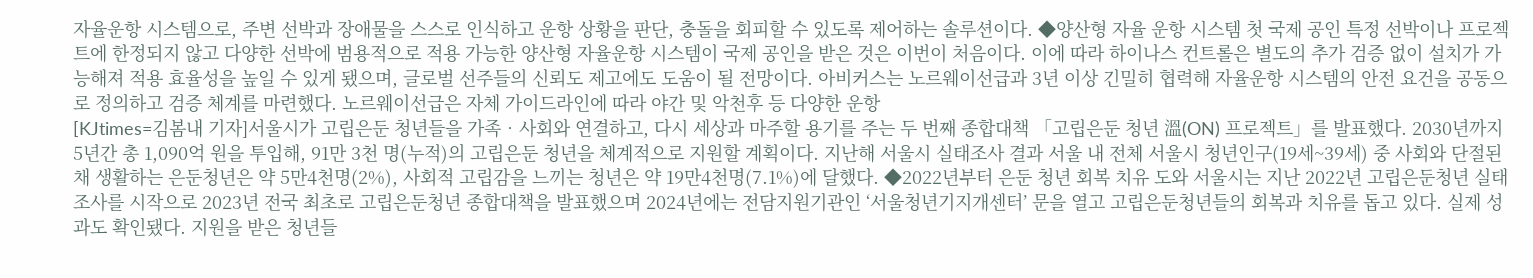자율운항 시스템으로, 주변 선박과 장애물을 스스로 인식하고 운항 상황을 판단, 충돌을 회피할 수 있도록 제어하는 솔루션이다. ◆양산형 자율 운항 시스템 첫 국제 공인 특정 선박이나 프로젝트에 한정되지 않고 다양한 선박에 범용적으로 적용 가능한 양산형 자율운항 시스템이 국제 공인을 받은 것은 이번이 처음이다. 이에 따라 하이나스 컨트롤은 별도의 추가 검증 없이 설치가 가능해져 적용 효율성을 높일 수 있게 됐으며, 글로벌 선주들의 신뢰도 제고에도 도움이 될 전망이다. 아비커스는 노르웨이선급과 3년 이상 긴밀히 협력해 자율운항 시스템의 안전 요건을 공동으로 정의하고 검증 체계를 마련했다. 노르웨이선급은 자체 가이드라인에 따라 야간 및 악천후 등 다양한 운항
[KJtimes=김봄내 기자]서울시가 고립은둔 청년들을 가족‧사회와 연결하고, 다시 세상과 마주할 용기를 주는 두 번째 종합대책 「고립은둔 청년 溫(ON) 프로젝트」를 발표했다. 2030년까지 5년간 총 1,090억 원을 투입해, 91만 3천 명(누적)의 고립은둔 청년을 체계적으로 지원할 계획이다. 지난해 서울시 실태조사 결과 서울 내 전체 서울시 청년인구(19세~39세) 중 사회와 단절된채 생활하는 은둔청년은 약 5만4천명(2%), 사회적 고립감을 느끼는 청년은 약 19만4천명(7.1%)에 달했다. ◆2022년부터 은둔 청년 회복 치유 도와 서울시는 지난 2022년 고립은둔청년 실태조사를 시작으로 2023년 전국 최초로 고립은둔청년 종합대책을 발표했으며 2024년에는 전담지원기관인 ‘서울청년기지개센터’ 문을 열고 고립은둔청년들의 회복과 치유를 돕고 있다. 실제 성과도 확인됐다. 지원을 받은 청년들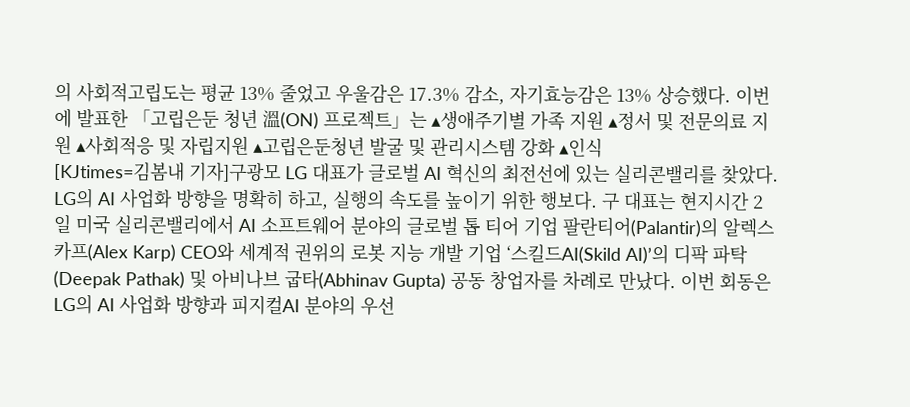의 사회적고립도는 평균 13% 줄었고 우울감은 17.3% 감소, 자기효능감은 13% 상승했다. 이번에 발표한 「고립은둔 청년 溫(ON) 프로젝트」는 ▴생애주기별 가족 지원 ▴정서 및 전문의료 지원 ▴사회적응 및 자립지원 ▴고립은둔청년 발굴 및 관리시스템 강화 ▴인식
[KJtimes=김봄내 기자]구광모 LG 대표가 글로벌 AI 혁신의 최전선에 있는 실리콘밸리를 찾았다. LG의 AI 사업화 방향을 명확히 하고, 실행의 속도를 높이기 위한 행보다. 구 대표는 현지시간 2일 미국 실리콘밸리에서 AI 소프트웨어 분야의 글로벌 톱 티어 기업 팔란티어(Palantir)의 알렉스 카프(Alex Karp) CEO와 세계적 권위의 로봇 지능 개발 기업 ‘스킬드AI(Skild AI)’의 디팍 파탁(Deepak Pathak) 및 아비나브 굽타(Abhinav Gupta) 공동 창업자를 차례로 만났다. 이번 회동은 LG의 AI 사업화 방향과 피지컬AI 분야의 우선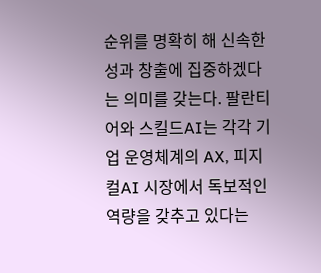순위를 명확히 해 신속한 성과 창출에 집중하겠다는 의미를 갖는다. 팔란티어와 스킬드AI는 각각 기업 운영체계의 AX, 피지컬AI 시장에서 독보적인 역량을 갖추고 있다는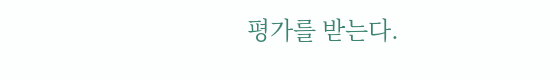평가를 받는다.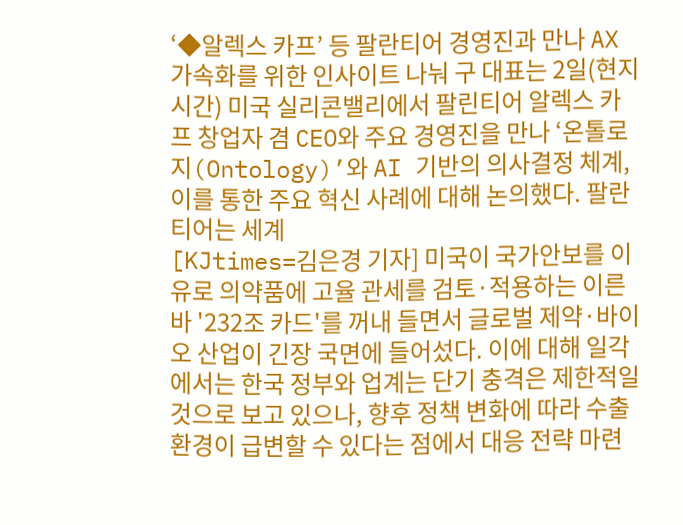‘◆알렉스 카프’ 등 팔란티어 경영진과 만나 AX 가속화를 위한 인사이트 나눠 구 대표는 2일(현지시간) 미국 실리콘밸리에서 팔린티어 알렉스 카프 창업자 겸 CEO와 주요 경영진을 만나 ‘온톨로지(Ontology)’와 AI 기반의 의사결정 체계, 이를 통한 주요 혁신 사례에 대해 논의했다. 팔란티어는 세계
[KJtimes=김은경 기자] 미국이 국가안보를 이유로 의약품에 고율 관세를 검토·적용하는 이른바 '232조 카드'를 꺼내 들면서 글로벌 제약·바이오 산업이 긴장 국면에 들어섰다. 이에 대해 일각에서는 한국 정부와 업계는 단기 충격은 제한적일 것으로 보고 있으나, 향후 정책 변화에 따라 수출 환경이 급변할 수 있다는 점에서 대응 전략 마련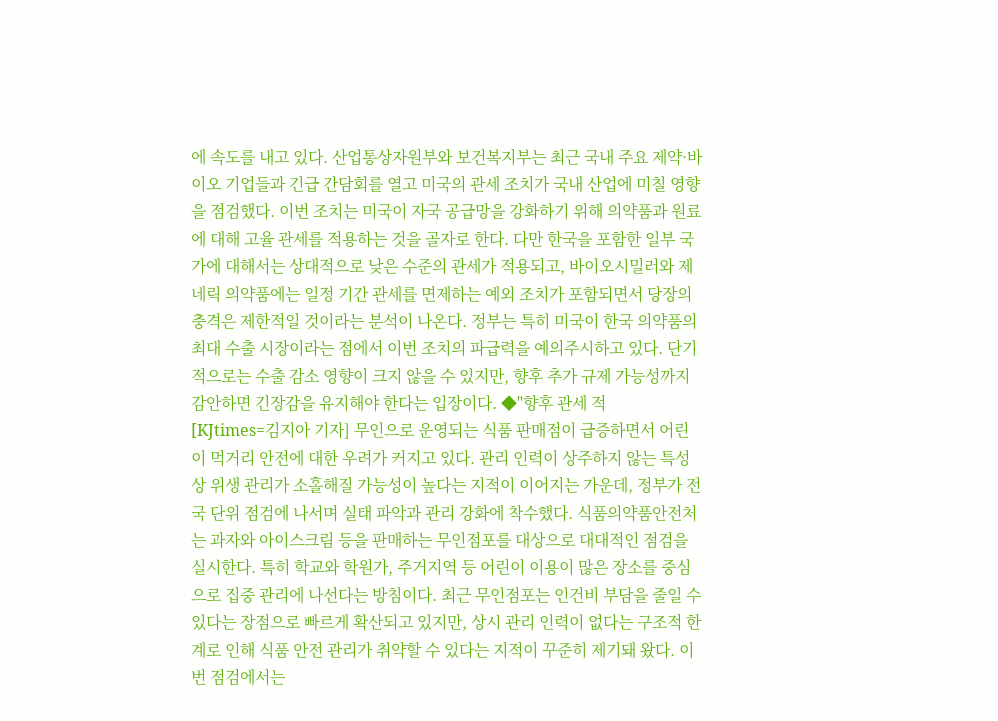에 속도를 내고 있다. 산업통상자원부와 보건복지부는 최근 국내 주요 제약·바이오 기업들과 긴급 간담회를 열고 미국의 관세 조치가 국내 산업에 미칠 영향을 점검했다. 이번 조치는 미국이 자국 공급망을 강화하기 위해 의약품과 원료에 대해 고율 관세를 적용하는 것을 골자로 한다. 다만 한국을 포함한 일부 국가에 대해서는 상대적으로 낮은 수준의 관세가 적용되고, 바이오시밀러와 제네릭 의약품에는 일정 기간 관세를 면제하는 예외 조치가 포함되면서 당장의 충격은 제한적일 것이라는 분석이 나온다. 정부는 특히 미국이 한국 의약품의 최대 수출 시장이라는 점에서 이번 조치의 파급력을 예의주시하고 있다. 단기적으로는 수출 감소 영향이 크지 않을 수 있지만, 향후 추가 규제 가능성까지 감안하면 긴장감을 유지해야 한다는 입장이다. ◆"향후 관세 적
[KJtimes=김지아 기자] 무인으로 운영되는 식품 판매점이 급증하면서 어린이 먹거리 안전에 대한 우려가 커지고 있다. 관리 인력이 상주하지 않는 특성상 위생 관리가 소홀해질 가능성이 높다는 지적이 이어지는 가운데, 정부가 전국 단위 점검에 나서며 실태 파악과 관리 강화에 착수했다. 식품의약품안전처는 과자와 아이스크림 등을 판매하는 무인점포를 대상으로 대대적인 점검을 실시한다. 특히 학교와 학원가, 주거지역 등 어린이 이용이 많은 장소를 중심으로 집중 관리에 나선다는 방침이다. 최근 무인점포는 인건비 부담을 줄일 수 있다는 장점으로 빠르게 확산되고 있지만, 상시 관리 인력이 없다는 구조적 한계로 인해 식품 안전 관리가 취약할 수 있다는 지적이 꾸준히 제기돼 왔다. 이번 점검에서는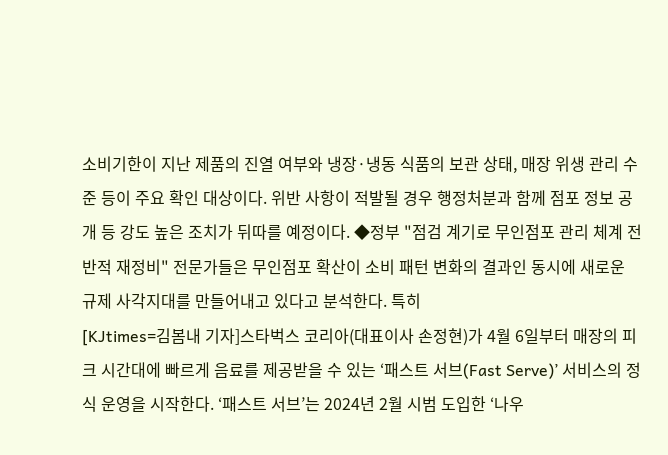소비기한이 지난 제품의 진열 여부와 냉장·냉동 식품의 보관 상태, 매장 위생 관리 수준 등이 주요 확인 대상이다. 위반 사항이 적발될 경우 행정처분과 함께 점포 정보 공개 등 강도 높은 조치가 뒤따를 예정이다. ◆정부 "점검 계기로 무인점포 관리 체계 전반적 재정비" 전문가들은 무인점포 확산이 소비 패턴 변화의 결과인 동시에 새로운 규제 사각지대를 만들어내고 있다고 분석한다. 특히
[KJtimes=김봄내 기자]스타벅스 코리아(대표이사 손정현)가 4월 6일부터 매장의 피크 시간대에 빠르게 음료를 제공받을 수 있는 ‘패스트 서브(Fast Serve)’ 서비스의 정식 운영을 시작한다. ‘패스트 서브’는 2024년 2월 시범 도입한 ‘나우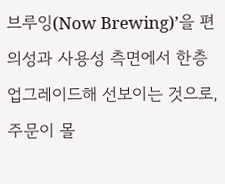브루잉(Now Brewing)’을 편의성과 사용성 측면에서 한층 업그레이드해 선보이는 것으로, 주문이 몰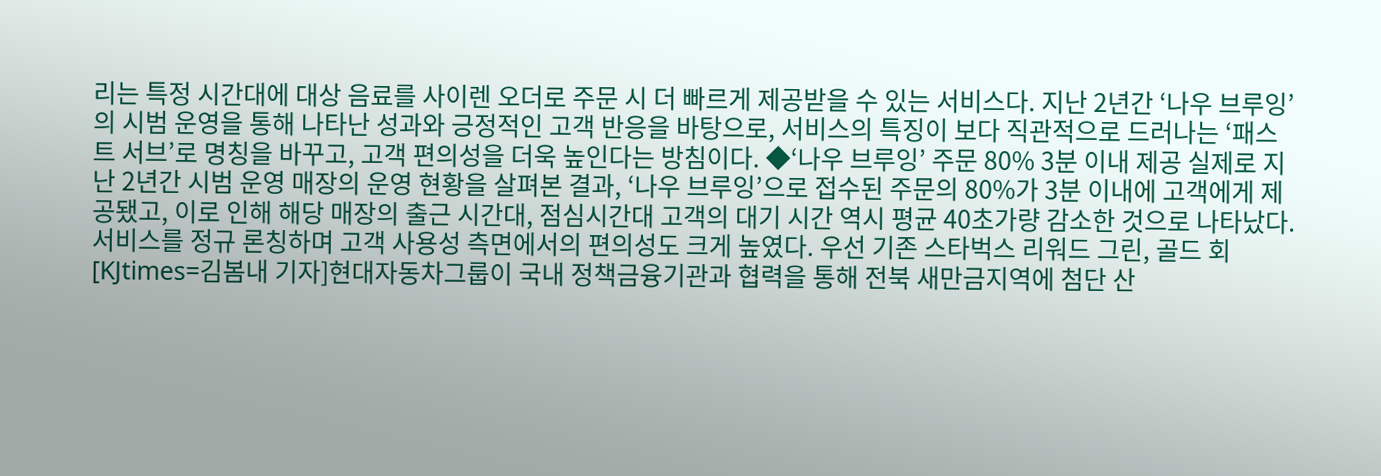리는 특정 시간대에 대상 음료를 사이렌 오더로 주문 시 더 빠르게 제공받을 수 있는 서비스다. 지난 2년간 ‘나우 브루잉’의 시범 운영을 통해 나타난 성과와 긍정적인 고객 반응을 바탕으로, 서비스의 특징이 보다 직관적으로 드러나는 ‘패스트 서브’로 명칭을 바꾸고, 고객 편의성을 더욱 높인다는 방침이다. ◆‘나우 브루잉’ 주문 80% 3분 이내 제공 실제로 지난 2년간 시범 운영 매장의 운영 현황을 살펴본 결과, ‘나우 브루잉’으로 접수된 주문의 80%가 3분 이내에 고객에게 제공됐고, 이로 인해 해당 매장의 출근 시간대, 점심시간대 고객의 대기 시간 역시 평균 40초가량 감소한 것으로 나타났다. 서비스를 정규 론칭하며 고객 사용성 측면에서의 편의성도 크게 높였다. 우선 기존 스타벅스 리워드 그린, 골드 회
[KJtimes=김봄내 기자]현대자동차그룹이 국내 정책금융기관과 협력을 통해 전북 새만금지역에 첨단 산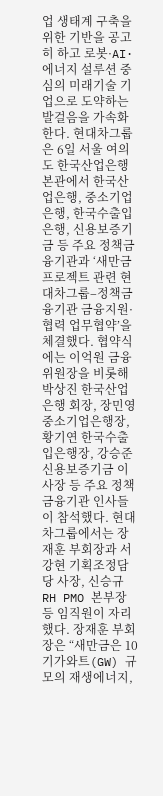업 생태계 구축을 위한 기반을 공고히 하고 로봇·AI·에너지 설루션 중심의 미래기술 기업으로 도약하는 발걸음을 가속화한다. 현대차그룹은 6일 서울 여의도 한국산업은행 본관에서 한국산업은행, 중소기업은행, 한국수출입은행, 신용보증기금 등 주요 정책금융기관과 ‘새만금 프로젝트 관련 현대차그룹–정책금융기관 금융지원·협력 업무협약’을 체결했다. 협약식에는 이억원 금융위원장을 비롯해 박상진 한국산업은행 회장, 장민영 중소기업은행장, 황기연 한국수출입은행장, 강승준 신용보증기금 이사장 등 주요 정책금융기관 인사들이 참석했다. 현대차그룹에서는 장재훈 부회장과 서강현 기획조정담당 사장, 신승규 RH PMO 본부장 등 임직원이 자리했다. 장재훈 부회장은 “새만금은 10기가와트(GW) 규모의 재생에너지,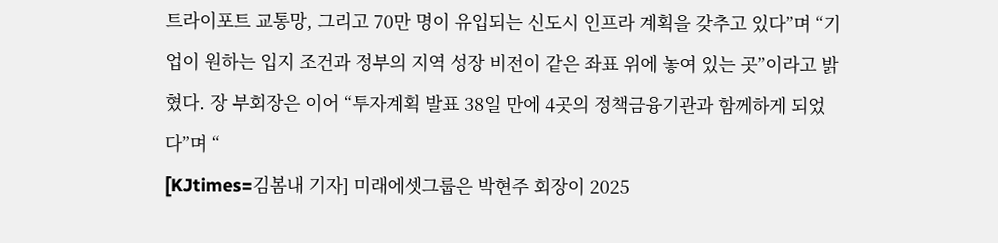트라이포트 교통망, 그리고 70만 명이 유입되는 신도시 인프라 계획을 갖추고 있다”며 “기업이 원하는 입지 조건과 정부의 지역 성장 비전이 같은 좌표 위에 놓여 있는 곳”이라고 밝혔다. 장 부회장은 이어 “투자계획 발표 38일 만에 4곳의 정책금융기관과 함께하게 되었다”며 “
[KJtimes=김봄내 기자] 미래에셋그룹은 박현주 회장이 2025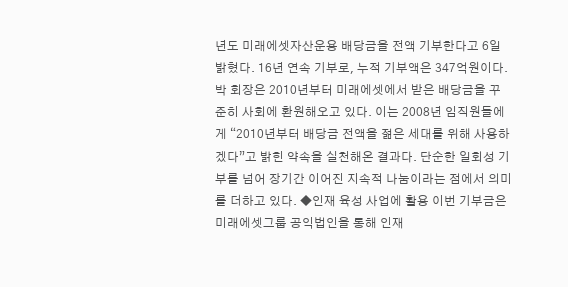년도 미래에셋자산운용 배당금을 전액 기부한다고 6일 밝혔다. 16년 연속 기부로, 누적 기부액은 347억원이다. 박 회장은 2010년부터 미래에셋에서 받은 배당금을 꾸준히 사회에 환원해오고 있다. 이는 2008년 임직원들에게 “2010년부터 배당금 전액을 젊은 세대를 위해 사용하겠다”고 밝힌 약속을 실천해온 결과다. 단순한 일회성 기부를 넘어 장기간 이어진 지속적 나눔이라는 점에서 의미를 더하고 있다. ◆인재 육성 사업에 활용 이번 기부금은 미래에셋그룹 공익법인을 통해 인재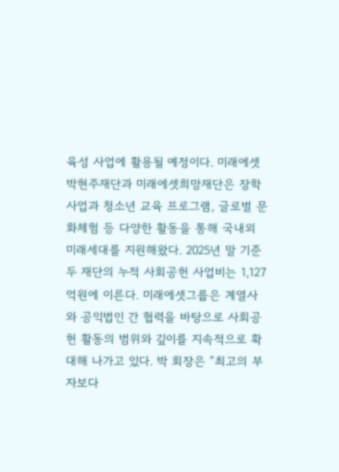육성 사업에 활용될 예정이다. 미래에셋박현주재단과 미래에셋희망재단은 장학사업과 청소년 교육 프로그램, 글로벌 문화체험 등 다양한 활동을 통해 국내외 미래세대를 지원해왔다. 2025년 말 기준 두 재단의 누적 사회공헌 사업비는 1,127억원에 이른다. 미래에셋그룹은 계열사와 공익법인 간 협력을 바탕으로 사회공헌 활동의 범위와 깊이를 지속적으로 확대해 나가고 있다. 박 회장은 “최고의 부자보다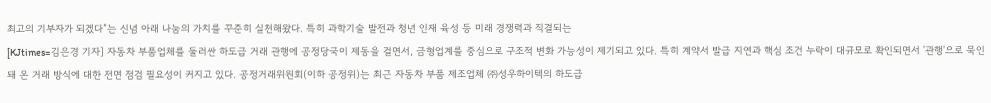최고의 기부자가 되겠다”는 신념 아래 나눔의 가치를 꾸준히 실천해왔다. 특히 과학기술 발전과 청년 인재 육성 등 미래 경쟁력과 직결되는
[KJtimes=김은경 기자] 자동차 부품업체를 둘러싼 하도급 거래 관행에 공정당국이 제동을 걸면서, 금형업계를 중심으로 구조적 변화 가능성이 제기되고 있다. 특히 계약서 발급 지연과 핵심 조건 누락이 대규모로 확인되면서 '관행'으로 묵인돼 온 거래 방식에 대한 전면 점검 필요성이 커지고 있다. 공정거래위원회(이하 공정위)는 최근 자동차 부품 제조업체 ㈜성우하이텍의 하도급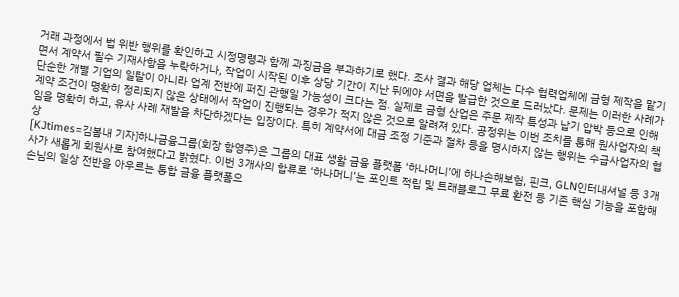거래 과정에서 법 위반 행위를 확인하고 시정명령과 함께 과징금을 부과하기로 했다. 조사 결과 해당 업체는 다수 협력업체에 금형 제작을 맡기면서 계약서 필수 기재사항을 누락하거나, 작업이 시작된 이후 상당 기간이 지난 뒤에야 서면을 발급한 것으로 드러났다. 문제는 이러한 사례가 단순한 개별 기업의 일탈이 아니라 업계 전반에 퍼진 관행일 가능성이 크다는 점. 실제로 금형 산업은 주문 제작 특성과 납기 압박 등으로 인해 계약 조건이 명확히 정리되지 않은 상태에서 작업이 진행되는 경우가 적지 않은 것으로 알려져 있다. 공정위는 이번 조치를 통해 원사업자의 책임을 명확히 하고, 유사 사례 재발을 차단하겠다는 입장이다. 특히 계약서에 대금 조정 기준과 절차 등을 명시하지 않는 행위는 수급사업자의 협상
[KJtimes=김봄내 기자]하나금융그룹(회장 함영주)은 그룹의 대표 생활 금융 플랫폼 ‘하나머니’에 하나손해보험, 핀크, GLN인터내셔널 등 3개사가 새롭게 회원사로 참여했다고 밝혔다. 이번 3개사의 합류로 ‘하나머니’는 포인트 적립 및 트래블로그 무료 환전 등 기존 핵심 기능을 포함해 손님의 일상 전반을 아우르는 통합 금융 플랫폼으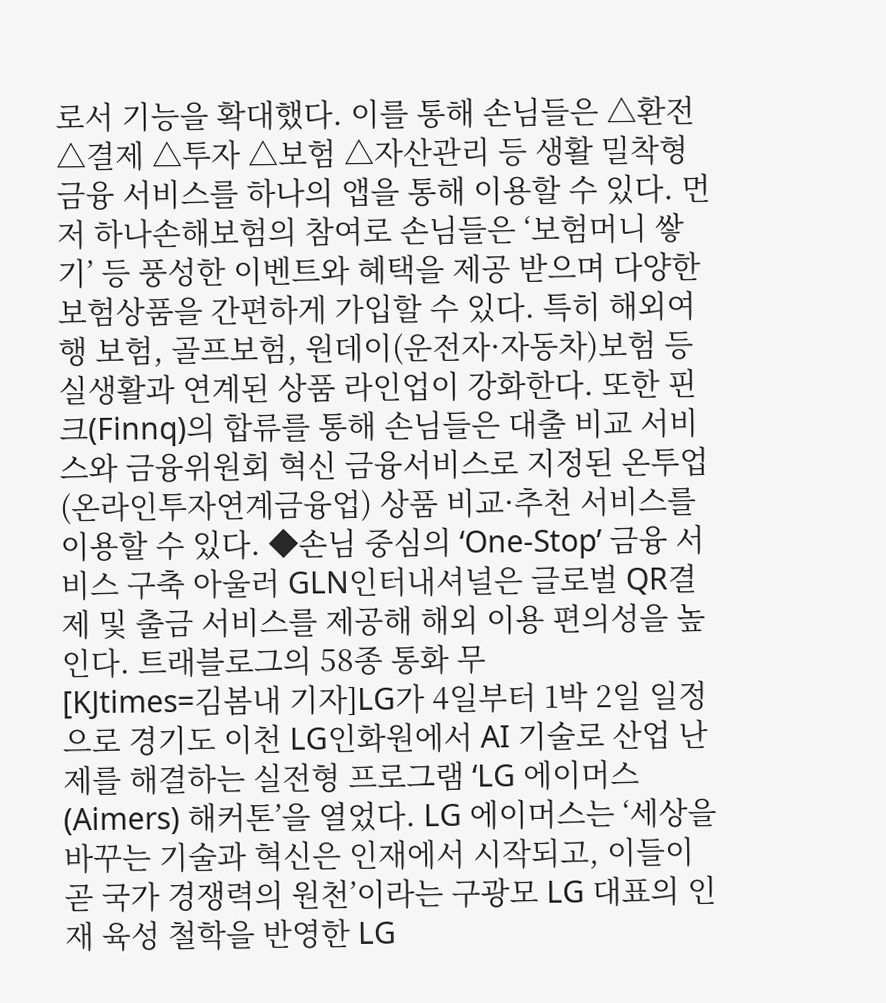로서 기능을 확대했다. 이를 통해 손님들은 △환전 △결제 △투자 △보험 △자산관리 등 생활 밀착형 금융 서비스를 하나의 앱을 통해 이용할 수 있다. 먼저 하나손해보험의 참여로 손님들은 ‘보험머니 쌓기’ 등 풍성한 이벤트와 혜택을 제공 받으며 다양한 보험상품을 간편하게 가입할 수 있다. 특히 해외여행 보험, 골프보험, 원데이(운전자·자동차)보험 등 실생활과 연계된 상품 라인업이 강화한다. 또한 핀크(Finnq)의 합류를 통해 손님들은 대출 비교 서비스와 금융위원회 혁신 금융서비스로 지정된 온투업(온라인투자연계금융업) 상품 비교·추천 서비스를 이용할 수 있다. ◆손님 중심의 ‘One-Stop’ 금융 서비스 구축 아울러 GLN인터내셔널은 글로벌 QR결제 및 출금 서비스를 제공해 해외 이용 편의성을 높인다. 트래블로그의 58종 통화 무
[KJtimes=김봄내 기자]LG가 4일부터 1박 2일 일정으로 경기도 이천 LG인화원에서 AI 기술로 산업 난제를 해결하는 실전형 프로그램 ‘LG 에이머스(Aimers) 해커톤’을 열었다. LG 에이머스는 ‘세상을 바꾸는 기술과 혁신은 인재에서 시작되고, 이들이 곧 국가 경쟁력의 원천’이라는 구광모 LG 대표의 인재 육성 철학을 반영한 LG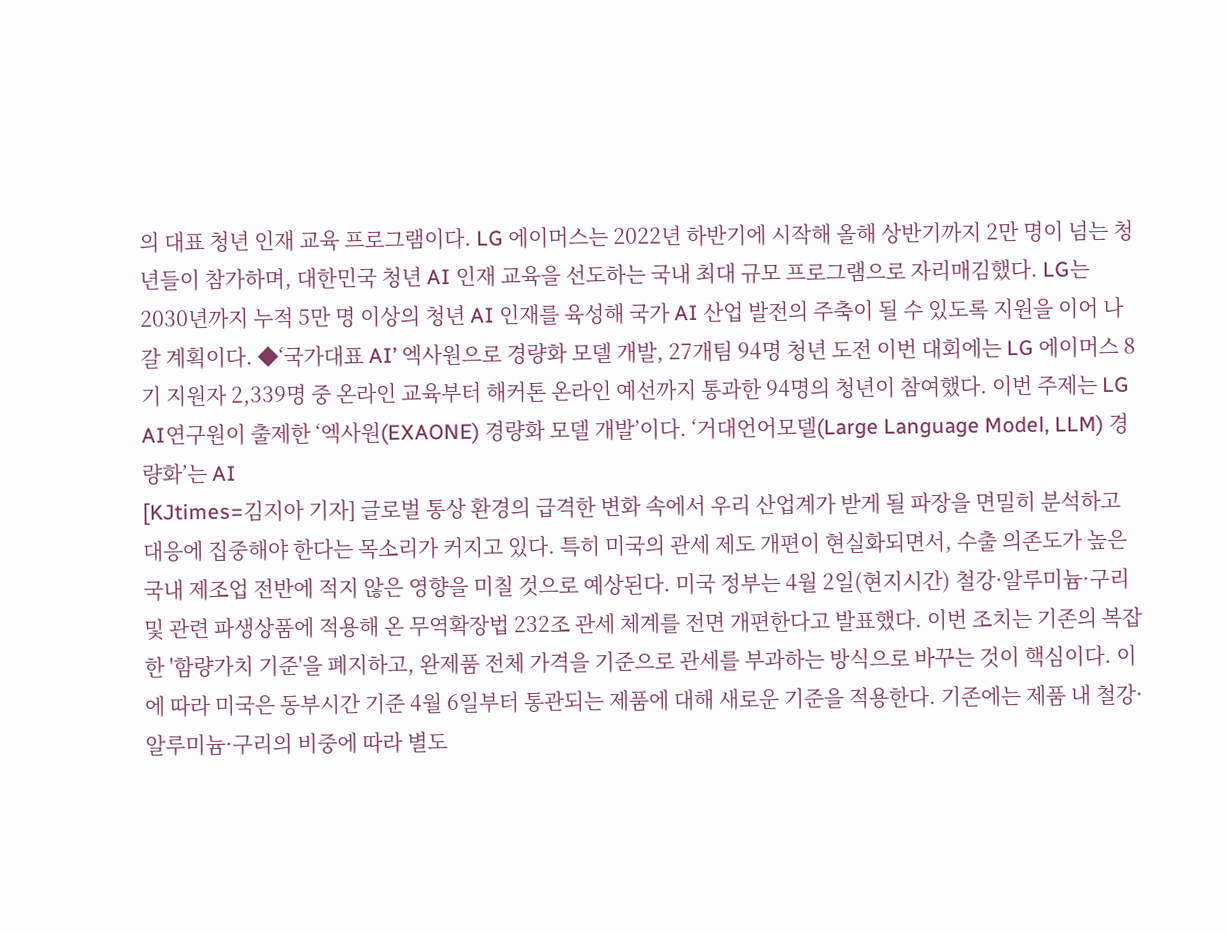의 대표 청년 인재 교육 프로그램이다. LG 에이머스는 2022년 하반기에 시작해 올해 상반기까지 2만 명이 넘는 청년들이 참가하며, 대한민국 청년 AI 인재 교육을 선도하는 국내 최대 규모 프로그램으로 자리매김했다. LG는 2030년까지 누적 5만 명 이상의 청년 AI 인재를 육성해 국가 AI 산업 발전의 주축이 될 수 있도록 지원을 이어 나갈 계획이다. ◆‘국가대표 AI’ 엑사원으로 경량화 모델 개발, 27개팀 94명 청년 도전 이번 대회에는 LG 에이머스 8기 지원자 2,339명 중 온라인 교육부터 해커톤 온라인 예선까지 통과한 94명의 청년이 참여했다. 이번 주제는 LG AI연구원이 출제한 ‘엑사원(EXAONE) 경량화 모델 개발’이다. ‘거대언어모델(Large Language Model, LLM) 경량화’는 AI
[KJtimes=김지아 기자] 글로벌 통상 환경의 급격한 변화 속에서 우리 산업계가 받게 될 파장을 면밀히 분석하고 대응에 집중해야 한다는 목소리가 커지고 있다. 특히 미국의 관세 제도 개편이 현실화되면서, 수출 의존도가 높은 국내 제조업 전반에 적지 않은 영향을 미칠 것으로 예상된다. 미국 정부는 4월 2일(현지시간) 철강·알루미늄·구리 및 관련 파생상품에 적용해 온 무역확장법 232조 관세 체계를 전면 개편한다고 발표했다. 이번 조치는 기존의 복잡한 '함량가치 기준'을 폐지하고, 완제품 전체 가격을 기준으로 관세를 부과하는 방식으로 바꾸는 것이 핵심이다. 이에 따라 미국은 동부시간 기준 4월 6일부터 통관되는 제품에 대해 새로운 기준을 적용한다. 기존에는 제품 내 철강·알루미늄·구리의 비중에 따라 별도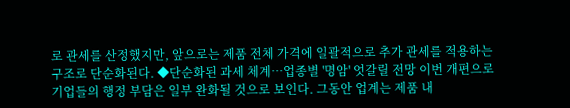로 관세를 산정했지만, 앞으로는 제품 전체 가격에 일괄적으로 추가 관세를 적용하는 구조로 단순화된다. ◆단순화된 과세 체계…업종별 '명암' 엇갈릴 전망 이번 개편으로 기업들의 행정 부담은 일부 완화될 것으로 보인다. 그동안 업계는 제품 내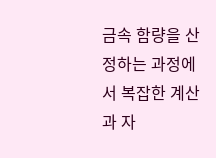금속 함량을 산정하는 과정에서 복잡한 계산과 자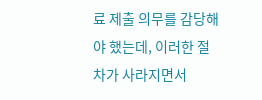료 제출 의무를 감당해야 했는데, 이러한 절차가 사라지면서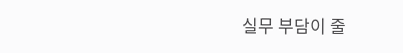실무 부담이 줄